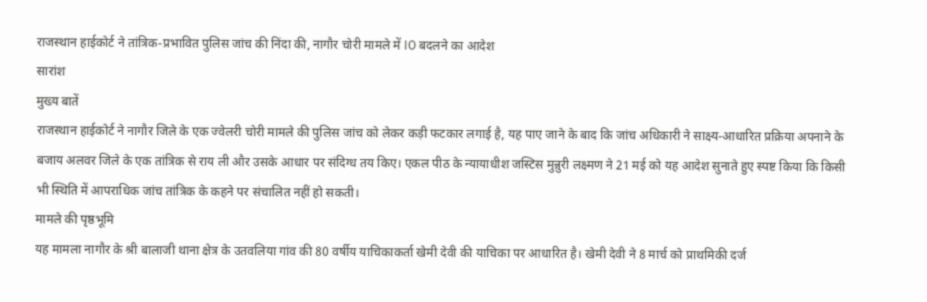राजस्थान हाईकोर्ट ने तांत्रिक-प्रभावित पुलिस जांच की निंदा की, नागौर चोरी मामले में IO बदलने का आदेश
सारांश
मुख्य बातें
राजस्थान हाईकोर्ट ने नागौर जिले के एक ज्वेलरी चोरी मामले की पुलिस जांच को लेकर कड़ी फटकार लगाई है, यह पाए जाने के बाद कि जांच अधिकारी ने साक्ष्य-आधारित प्रक्रिया अपनाने के बजाय अलवर जिले के एक तांत्रिक से राय ली और उसके आधार पर संदिग्ध तय किए। एकल पीठ के न्यायाधीश जस्टिस मुन्नुरी लक्ष्मण ने 21 मई को यह आदेश सुनाते हुए स्पष्ट किया कि किसी भी स्थिति में आपराधिक जांच तांत्रिक के कहने पर संचालित नहीं हो सकती।
मामले की पृष्ठभूमि
यह मामला नागौर के श्री बालाजी थाना क्षेत्र के उतवलिया गांव की 80 वर्षीय याचिकाकर्ता खेमी देवी की याचिका पर आधारित है। खेमी देवी ने 8 मार्च को प्राथमिकी दर्ज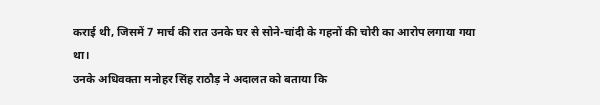कराई थी, जिसमें 7 मार्च की रात उनके घर से सोने-चांदी के गहनों की चोरी का आरोप लगाया गया था।
उनके अधिवक्ता मनोहर सिंह राठौड़ ने अदालत को बताया कि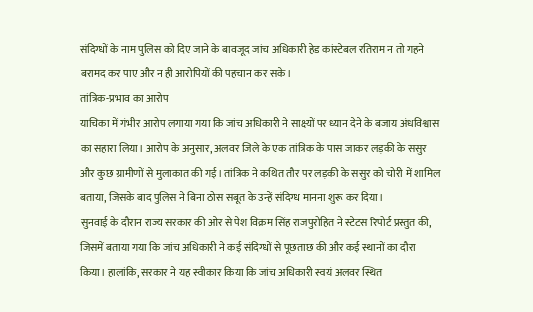संदिग्धों के नाम पुलिस को दिए जाने के बावजूद जांच अधिकारी हेड कांस्टेबल रतिराम न तो गहने बरामद कर पाए और न ही आरोपियों की पहचान कर सके।
तांत्रिक-प्रभाव का आरोप
याचिका में गंभीर आरोप लगाया गया कि जांच अधिकारी ने साक्ष्यों पर ध्यान देने के बजाय अंधविश्वास का सहारा लिया। आरोप के अनुसार, अलवर जिले के एक तांत्रिक के पास जाकर लड़की के ससुर और कुछ ग्रामीणों से मुलाकात की गई। तांत्रिक ने कथित तौर पर लड़की के ससुर को चोरी में शामिल बताया, जिसके बाद पुलिस ने बिना ठोस सबूत के उन्हें संदिग्ध मानना शुरू कर दिया।
सुनवाई के दौरान राज्य सरकार की ओर से पेश विक्रम सिंह राजपुरोहित ने स्टेटस रिपोर्ट प्रस्तुत की, जिसमें बताया गया कि जांच अधिकारी ने कई संदिग्धों से पूछताछ की और कई स्थानों का दौरा किया। हालांकि, सरकार ने यह स्वीकार किया कि जांच अधिकारी स्वयं अलवर स्थित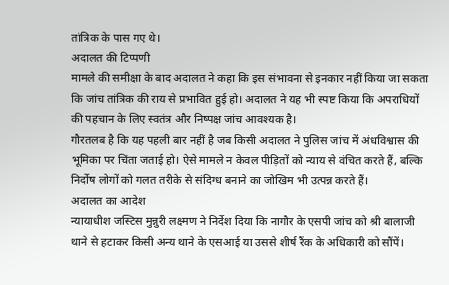तांत्रिक के पास गए थे।
अदालत की टिप्पणी
मामले की समीक्षा के बाद अदालत ने कहा कि इस संभावना से इनकार नहीं किया जा सकता कि जांच तांत्रिक की राय से प्रभावित हुई हो। अदालत ने यह भी स्पष्ट किया कि अपराधियों की पहचान के लिए स्वतंत्र और निष्पक्ष जांच आवश्यक है।
गौरतलब है कि यह पहली बार नहीं है जब किसी अदालत ने पुलिस जांच में अंधविश्वास की भूमिका पर चिंता जताई हो। ऐसे मामले न केवल पीड़ितों को न्याय से वंचित करते हैं, बल्कि निर्दोष लोगों को गलत तरीके से संदिग्ध बनाने का जोखिम भी उत्पन्न करते हैं।
अदालत का आदेश
न्यायाधीश जस्टिस मुन्नुरी लक्ष्मण ने निर्देश दिया कि नागौर के एसपी जांच को श्री बालाजी थाने से हटाकर किसी अन्य थाने के एसआई या उससे शीर्ष रैंक के अधिकारी को सौंपें।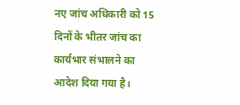नए जांच अधिकारी को 15 दिनों के भीतर जांच का कार्यभार संभालने का आदेश दिया गया है।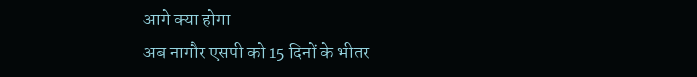आगे क्या होगा
अब नागौर एसपी को 15 दिनों के भीतर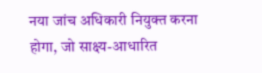नया जांच अधिकारी नियुक्त करना होगा, जो साक्ष्य-आधारित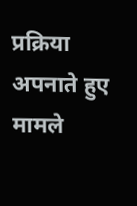प्रक्रिया अपनाते हुए मामले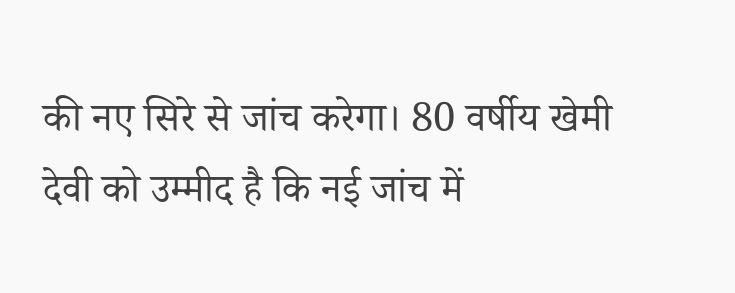की नए सिरे से जांच करेगा। 80 वर्षीय खेमी देवी को उम्मीद है कि नई जांच में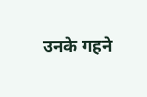उनके गहने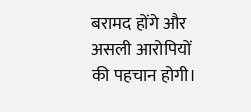बरामद होंगे और असली आरोपियों की पहचान होगी।